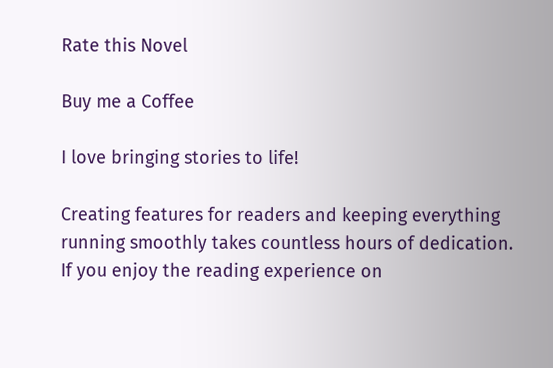Rate this Novel

Buy me a Coffee

I love bringing stories to life!

Creating features for readers and keeping everything running smoothly takes countless hours of dedication. If you enjoy the reading experience on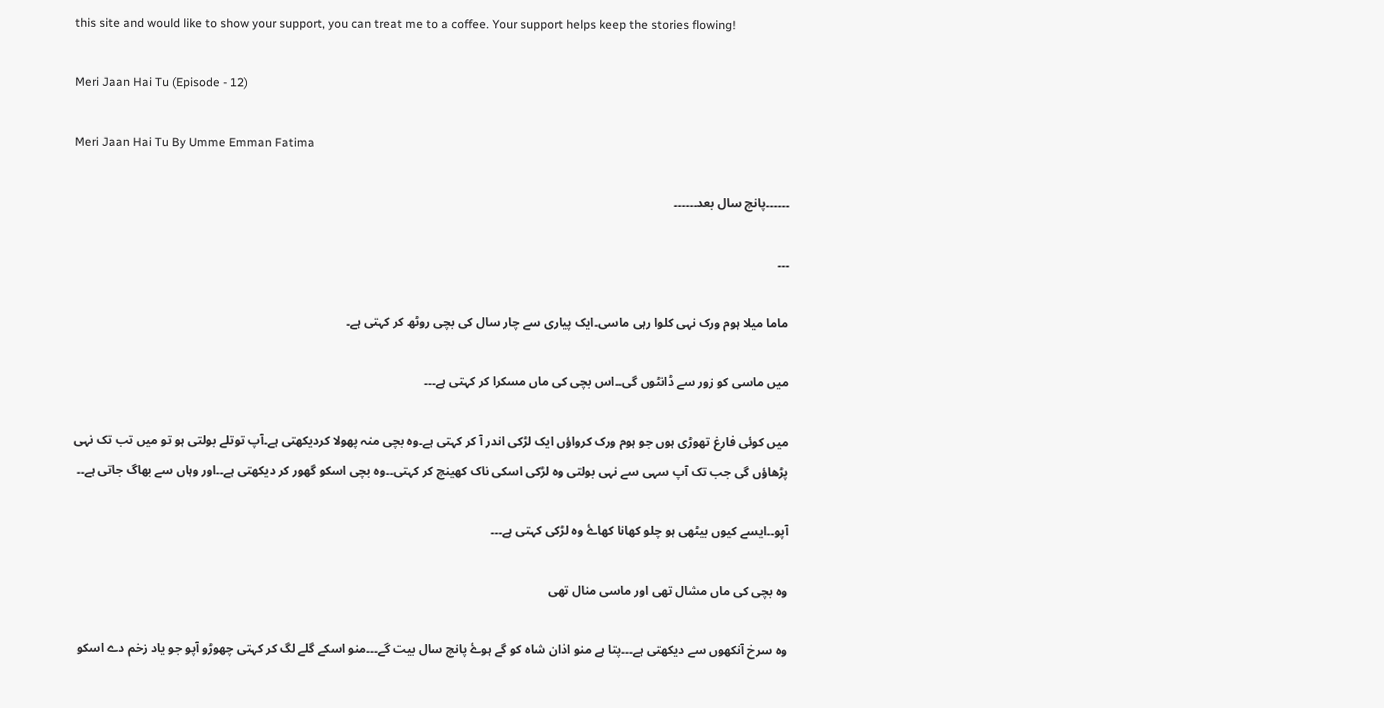this site and would like to show your support, you can treat me to a coffee. Your support helps keep the stories flowing!

Meri Jaan Hai Tu (Episode - 12)

Meri Jaan Hai Tu By Umme Emman Fatima

۔۔۔۔۔۔پانچ سال بعد۔۔۔۔۔۔

۔۔۔

ماما میلا ہوم ورک نہی کلوا رہی ماسی۔ایک پیاری سے چار سال کی بچی روٹھ کر کہتی ہے۔

میں ماسی کو زور سے ڈانٹوں گی۔۔اس بچی کی ماں مسکرا کر کہتی ہے۔۔۔

میں کوئی فارغ تھوڑی ہوں جو ہوم ورک کرواؤں ایک لڑکی اندر آ کر کہتی ہے۔وہ بچی منہ پھولا کردیکھتی ہے۔آپ توتلے بولتی ہو تو میں تب تک نہی پڑھاؤں گی جب تک آپ سہی سے نہی بولتی وہ لڑکی اسکی ناک کھینچ کر کہتی۔۔وہ بچی اسکو گھور کر دیکھتی ہے۔۔اور وہاں سے بھاگ جاتی ہے۔۔

آپو۔۔ایسے کیوں بیٹھی ہو چلو کھانا کھاۓ وہ لڑکی کہتی ہے۔۔۔

وہ بچی کی ماں مشال تھی اور ماسی منال تھی

وہ سرخ آنکھوں سے دیکھتی ہے۔۔۔پتا ہے منو اذان شاہ کو گے ہوۓ پانچ سال بیت گے۔۔۔منو اسکے گلے لگ کر کہتی چھوڑو آپو جو یاد زخم دے اسکو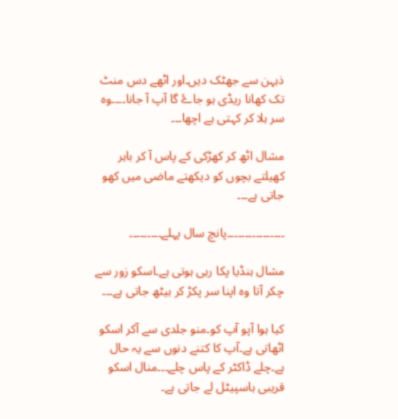ذہہن سے جھٹک دیں۔اور اٹھے دس منٹ تک کھانا ریڈی ہو جاۓ گا آپ آ جانا۔۔۔۔وہ سر ہلا کر کہتی ہے اچھا۔۔۔

مشال اٹھ کر کھڑکی کے پاس آ کر باہر کھیلتے بچوں کو دیکھتے ماضی میں کھو جاتی ہے۔۔۔

۔۔۔۔۔۔۔۔۔۔۔۔۔۔۔۔پانچ سال پہلے۔۔۔۔۔۔۔۔۔

مشال ہنڈیا پکا رہی ہوتی ہے۔اسکو زور سے چکر آتا وہ اپنا سر پکڑ کر بیٹھ جاتی ہے۔۔۔

کیا ہوا آپو آپ کو۔منو جلدی سے آکر اسکو اٹھاتی ہے۔آپ کا کتنے دنوں سے یہ حال ہے۔چلے ڈاکٹر کے پاس چلے۔۔۔منال اسکو قریبی ہاسپیٹل لے جاتی ہے۔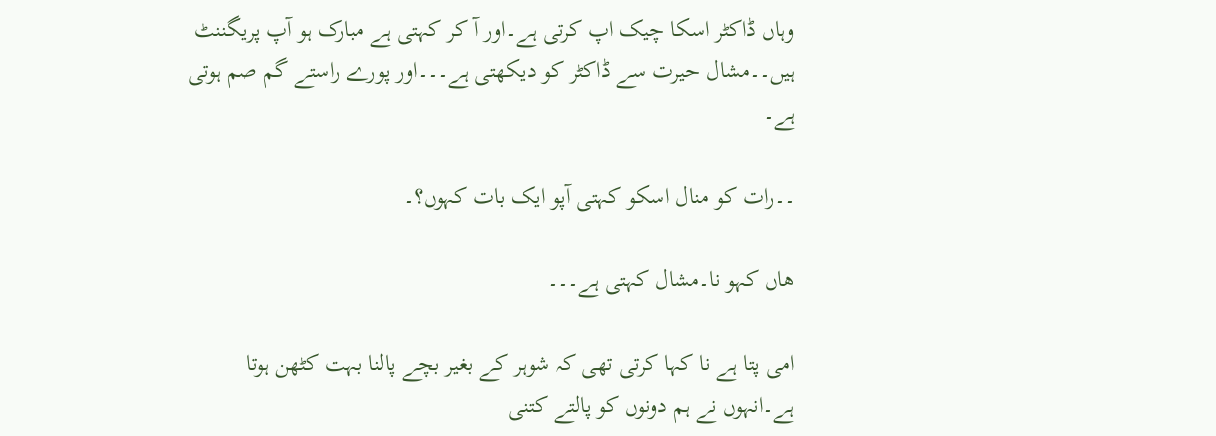وہاں ڈاکٹر اسکا چیک اپ کرتی ہے۔اور آ کر کہتی ہے مبارک ہو آپ پریگننٹ ہیں۔۔مشال حیرت سے ڈاکٹر کو دیکھتی ہے۔۔۔اور پورے راستے گم صم ہوتی ہے۔

۔۔رات کو منال اسکو کہتی آپو ایک بات کہوں؟۔

ھاں کہو نا۔مشال کہتی ہے۔۔۔

امی پتا ہے نا کہا کرتی تھی کہ شوہر کے بغیر بچے پالنا بہت کٹھن ہوتا ہے۔انہوں نے ہم دونوں کو پالتے کتنی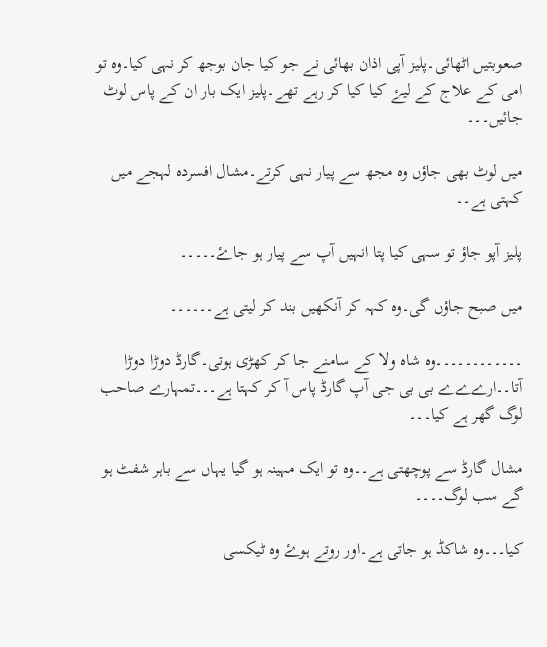صعوبتیں اٹھائی۔پلیز آپی اذان بھائی نے جو کیا جان بوجھ کر نہی کیا۔وہ تو امی کے علاج کے لیۓ کیا کیا کر رہے تھے۔پلیز ایک بار ان کے پاس لوٹ جائیں۔۔۔

میں لوٹ بھی جاؤں وہ مجھ سے پیار نہی کرتے۔مشال افسردہ لہجے میں کہتی ہے۔۔

پلیز آپو جاؤ تو سہی کیا پتا انہیں آپ سے پیار ہو جاۓ۔۔۔۔۔

میں صبح جاؤں گی۔وہ کہہ کر آنکھیں بند کر لیتی ہے۔۔۔۔۔۔

۔۔۔۔۔۔۔۔۔۔۔۔وہ شاہ ولا کے سامنے جا کر کھڑی ہوتی۔گارڈ دوڑا دوڑا آتا۔۔ارےےے بی بی جی آپ گارڈ پاس آ کر کہتا ہے۔۔۔تمہارے صاحب لوگ گھر ہے کیا۔۔۔

مشال گارڈ سے پوچھتی ہے۔۔وہ تو ایک مہینہ ہو گیا یہاں سے باہر شفٹ ہو گے سب لوگ۔۔۔۔

کیا۔۔۔وہ شاکڈ ہو جاتی ہے۔اور روتے ہوۓ وہ ٹیکسی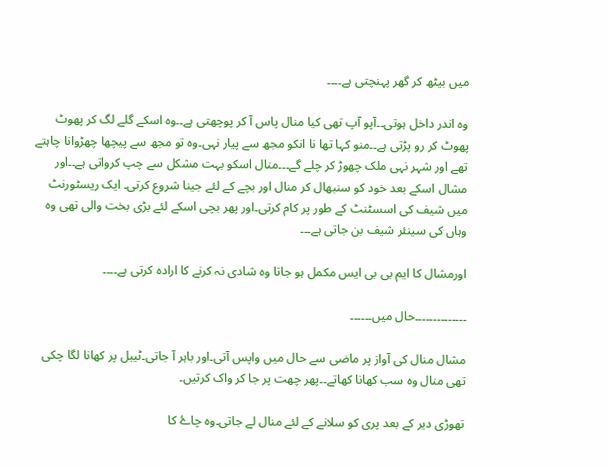میں بیٹھ کر گھر پہنچتی ہے۔۔۔۔

وہ اندر داخل ہوتی۔۔آپو آپ تھی کیا منال پاس آ کر پوچھتی ہے۔۔وہ اسکے گلے لگ کر پھوٹ پھوٹ کر رو پڑتی ہے۔۔منو کہا تھا نا انکو مجھ سے پیار نہی۔وہ تو مجھ سے پیچھا چھڑوانا چاہتے تھے اور شہر نہی ملک چھوڑ کر چلے گے۔۔۔منال اسکو بہت مشکل سے چپ کرواتی ہے۔۔اور مشال اسکے بعد خود کو سنبھال کر منال اور بچے کے لئے جینا شروع کرتی۔ ایک ریسٹورنٹ میں شیف کی اسسٹنٹ کے طور پر کام کرتی۔اور پھر بچی اسکے لئے بڑی بخت والی تھی وہ وہاں کی سینئر شیف بن جاتی ہے۔۔۔

اورمشال کا ایم بی بی ایس مکمل ہو جاتا وہ شادی نہ کرنے کا ارادہ کرتی ہے۔۔۔۔

۔۔۔۔۔۔۔۔۔۔۔۔۔۔حال میں۔۔۔۔۔۔

مشال منال کی آواز پر ماضی سے حال میں واپس آتی۔اور باہر آ جاتی۔ٹیبل پر کھانا لگا چکی تھی منال وہ سب کھانا کھاتے۔۔پھر چھت پر جا کر واک کرتیں۔

تھوڑی دیر کے بعد پری کو سلانے کے لئے منال لے جاتی۔وہ چاۓ کا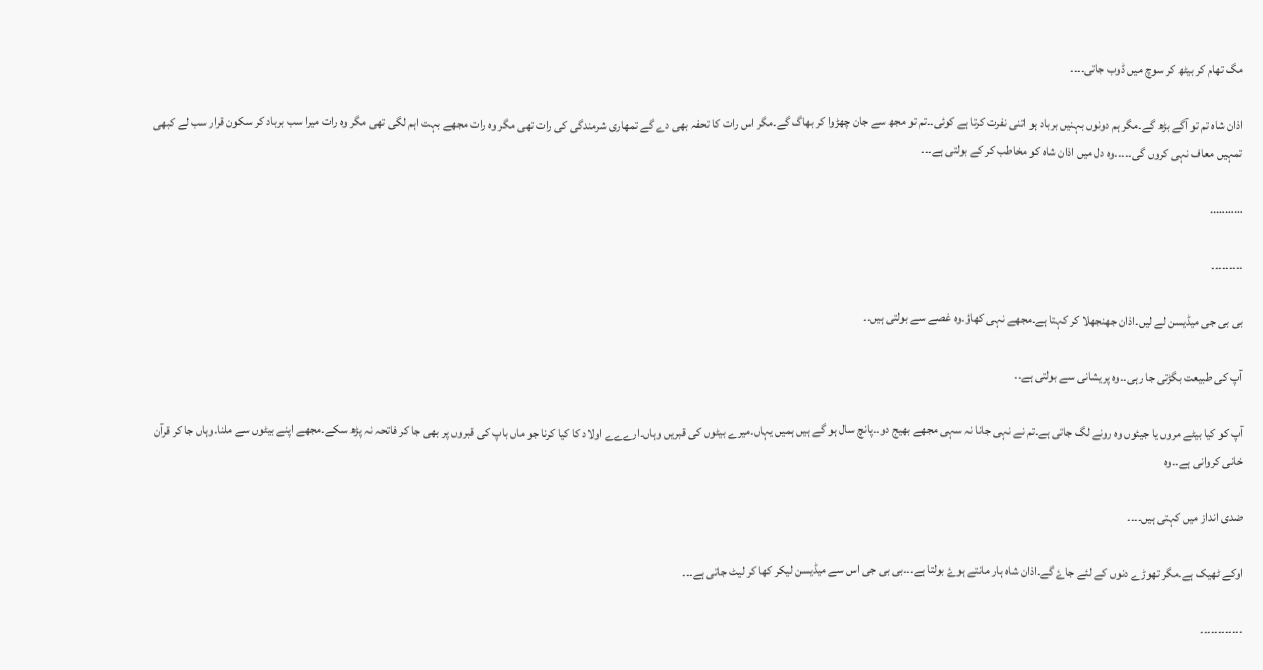مگ تھام کر بیٹھ کر سوچ میں ڈوب جاتی۔۔۔۔

اذان شاہ تم تو آگے بڑھ گے۔مگر ہم دونوں بہنیں برباد ہو اتنی نفرت کرتا ہے کوئی۔۔تم تو مجھ سے جان چھڑوا کر بھاگ گے۔مگر اس رات کا تحفہ بھی دے گے تمھاری شرمندگی کی رات تھی مگر وہ رات مجھے بہت اہم لگی تھی مگر وہ رات میرا سب برباد کر سکون قرار سب لے کبھی تمہیں معاف نہی کروں گی۔۔۔۔۔وہ دل میں اذان شاہ کو مخاطب کر کے بولتی ہے۔۔۔

………..

۔۔۔۔۔۔۔۔۔

بی بی جی میڈیسن لے لیں۔اذان جھنجھلا کر کہتا ہے۔مجھے نہی کھاؤ۔وہ غصے سے بولتی ہیں۔۔

آپ کی طبیعت بگڑتی جا رہی۔۔وہ پریشانی سے بولتی ہے۔۔

آپ کو کیا بیٹے مروں یا جیئوں وہ رونے لگ جاتی ہے۔تم نے نہی جانا نہ سہی مجھے بھیج دو۔۔پانچ سال ہو گے ہیں ہمیں یہاں۔میرے بیٹوں کی قبریں وہاں۔ارےےے اولاد کا کیا کرنا جو ماں باپ کی قبروں پر بھی جا کر فاتحہ نہ پڑھ سکے۔مجھے اپنے بیٹوں سے ملنا۔وہاں جا کر قرآن خانی کروانی ہے۔۔وہ

ضدی انداز میں کہتی ہیں۔۔۔۔

اوکے ٹھیک ہے۔مگر تھوڑے دنوں کے لئے جاۓ گے۔اذان شاہ ہار مانتے ہوۓ بولتا ہے۔۔۔بی بی جی اس سے میڈیسن لیکر کھا کر لیٹ جاتی ہے۔۔۔

۔۔۔۔۔۔۔۔۔۔۔۔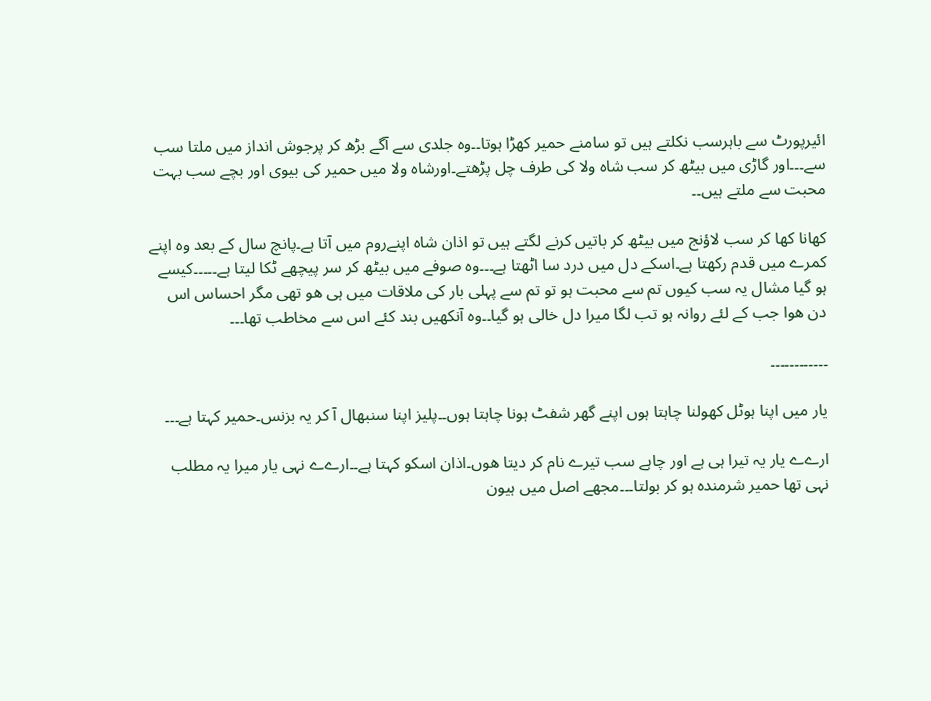ائیرپورٹ سے باہرسب نکلتے ہیں تو سامنے حمیر کھڑا ہوتا۔۔وہ جلدی سے آگے بڑھ کر پرجوش انداز میں ملتا سب سے۔۔۔اور گاڑی میں بیٹھ کر سب شاہ ولا کی طرف چل پڑھتے۔اورشاہ ولا میں حمیر کی بیوی اور بچے سب بہت محبت سے ملتے ہیں۔۔

کھانا کھا کر سب لاؤنج میں بیٹھ کر باتیں کرنے لگتے ہیں تو اذان شاہ اپنےروم میں آتا ہے۔پانچ سال کے بعد وہ اپنے کمرے میں قدم رکھتا ہے۔اسکے دل میں درد سا اٹھتا ہے۔۔۔وہ صوفے میں بیٹھ کر سر پیچھے ٹکا لیتا ہے۔۔۔۔۔کیسے ہو گیا مشال یہ سب کیوں تم سے محبت ہو تو تم سے پہلی بار کی ملاقات میں ہی ھو تھی مگر احساس اس دن ھوا جب کے لئے روانہ ہو تب لگا میرا دل خالی ہو گیا۔۔وہ آنکھیں بند کئے اس سے مخاطب تھا۔۔۔

۔۔۔۔۔۔۔۔۔۔۔۔

یار میں اپنا ہوٹل کھولنا چاہتا ہوں اپنے گھر شفٹ ہونا چاہتا ہوں۔۔پلیز اپنا سنبھال آ کر یہ بزنس۔حمیر کہتا ہے۔۔۔

ارےے یار یہ تیرا ہی ہے اور چاہے سب تیرے نام کر دیتا ھوں۔اذان اسکو کہتا ہے۔۔ارےے نہی یار میرا یہ مطلب نہی تھا حمیر شرمندہ ہو کر بولتا۔۔۔مجھے اصل میں ہیون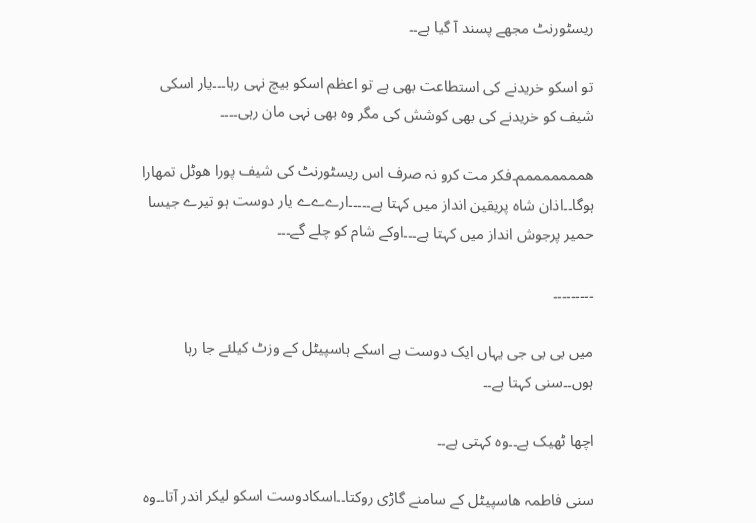ریسٹورنٹ مجھے پسند آ گیا ہے۔۔

تو اسکو خریدنے کی استطاعت بھی ہے تو اعظم اسکو بیچ نہی رہا۔۔۔یار اسکی شیف کو خریدنے کی بھی کوشش کی مگر وہ بھی نہی مان رہی۔۔۔۔

ھمممممممم۔فکر مت کرو نہ صرف اس ریسٹورنٹ کی شیف پورا ھوٹل تمھارا ہوگا۔۔اذان شاہ پریقین انداز میں کہتا ہے۔۔۔۔۔ارےےے یار دوست ہو تیرے جیسا حمیر پرجوش انداز میں کہتا ہے۔۔۔اوکے شام کو چلے گے۔۔۔

۔۔۔۔۔۔۔۔۔

میں بی بی جی یہاں ایک دوست ہے اسکے ہاسپیٹل کے وزٹ کیلئے جا رہا ہوں۔۔سنی کہتا ہے۔۔

اچھا ٹھیک ہے۔۔وہ کہتی ہے۔۔

سنی فاطمہ ھاسپیٹل کے سامنے گاڑی روکتا۔۔اسکادوست اسکو لیکر اندر آتا۔۔وہ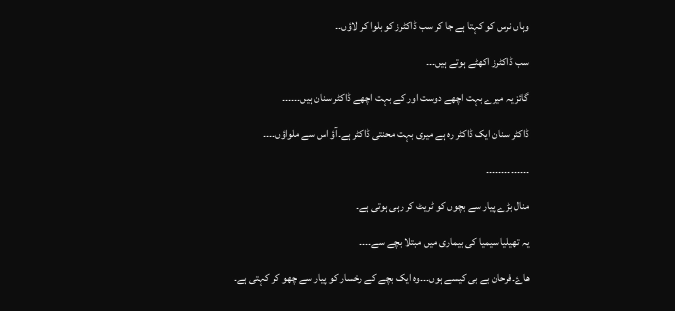وہاں نرس کو کہتا ہے جا کر سب ڈاکٹرز کو بلوا کر لاؤں۔۔

سب ڈاکٹرز اکھٹے ہوتے ہیں۔۔۔

گائز یہ میرے بہت اچھے دوست اور کے بہت اچھے ڈاکٹر سنان ہیں۔۔۔۔۔۔

ڈاکٹر سنان ایک ڈاکٹر رہ ہے میری بہت محنتی ڈاکٹر ہے۔آؤ اس سے ملواؤں۔۔۔۔

۔۔۔۔۔۔۔۔۔۔۔۔۔۔

منال بڑے پیار سے بچوں کو ٹریٹ کر رہی ہوتی ہے۔

یہ تھیلیا سیمیا کی بیماری میں مبتلا بچے سے۔۔۔۔

ھاۓ۔فرحان بے بی کیسے ہوں۔۔۔وہ ایک بچے کے رخسار کو پیار سے چھو کر کہتی ہے۔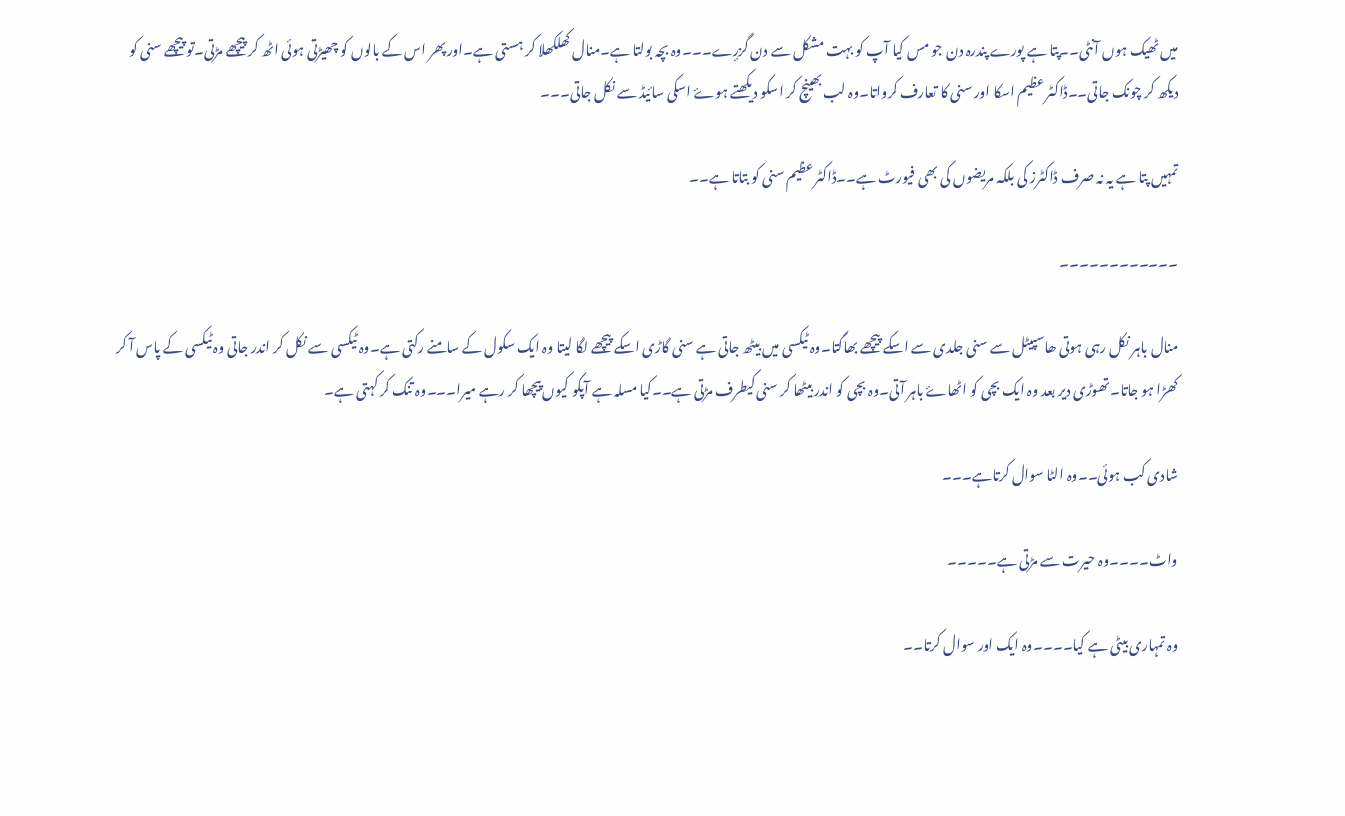میں ٹھیک ہوں آنٹی۔۔پتا ہے پورے پندرہ دن جو مس کیا آپ کو بہت مشکل سے دن گزرٕے۔۔۔وہ بچہ بولتا ہے۔منال کھلکھلا کر ہستی ہے۔اور پھر اس کے بالوں کو چھیڑتی ہوئی اٹھ کر پیچھے مڑتی۔تو پیچھے سنی کو دیکھ کر چونک جاتی۔۔ڈاکٹر عظیم اسکا اور سنی کا تعارف کرواتا۔وہ لب بھینچ کر اسکو دیکھتے ہوۓ اسکی سائیڈ سے نکل جاتی۔۔۔

تمہیں پتا ہے یہ نہ صرف ڈاکٹرز کی بلکہ مریضوں کی بھی فیورٹ ہے۔۔ڈاکٹر عظیم سنی کو بتاتا ہے۔۔

۔۔۔۔۔۔۔۔۔۔۔۔

منال باہر نکل رہی ہوتی ھاسپیٹل سے سنی جلدی سے اسکے پیچھے بھاگتا۔وہ ٹیکسی میں بیٹھ جاتی ہے سنی گاڑی اسکے پیچھے لگا لیتا وہ ایک سکول کے سامنے رکتی ہے۔وہ ٹیکسی سے نکل کر اندر جاتی وہ ٹیکسی کے پاس آ کر کھڑا ہو جاتا۔تھوڑی دیر بعد وہ ایک بچی کو اٹھاۓ باہر آتی۔وہ بچی کو اندر بیٹھا کر سنی کیطرف مڑتی ہے۔۔کیا مسلہ ہے آپکو کیوں پیچھا کر رہے میرا۔۔۔وہ تنک کر کہتی ہے۔

شادی کب ہوئی۔۔وہ الٹا سوال کرتاہے۔۔۔

واٹ۔۔۔۔وہ حیرت سے مڑتی ہے۔۔۔۔۔

وہ تمہاری بیٹی ہے کیا۔۔۔۔وہ ایک اور سوال کرتا۔۔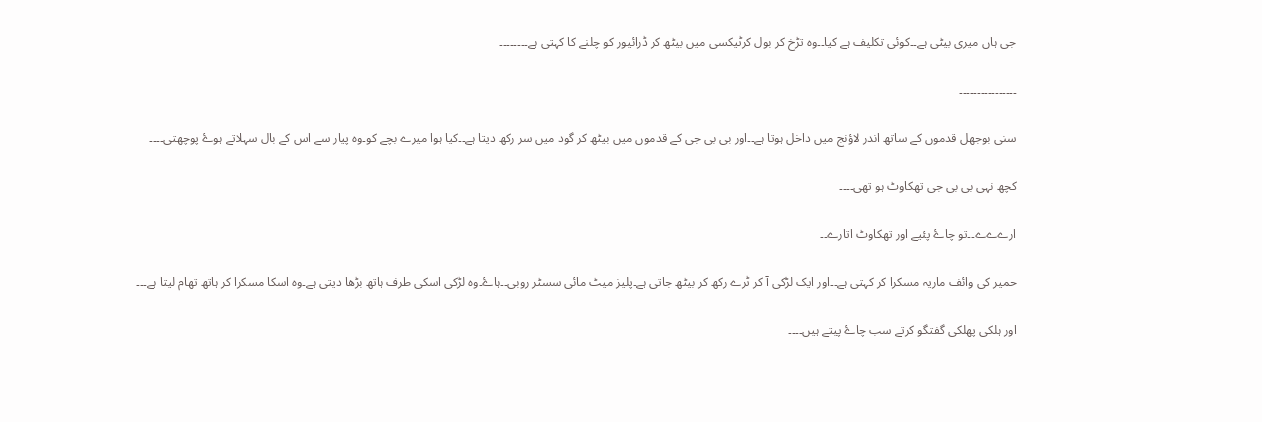جی ہاں میری بیٹی ہے۔۔کوئی تکلیف ہے کیا۔۔وہ تڑخ کر بول کرٹیکسی میں بیٹھ کر ڈرائیور کو چلنے کا کہتی ہے۔۔۔۔۔۔۔۔

۔۔۔۔۔۔۔۔۔۔۔۔۔۔۔۔

سنی بوجھل قدموں کے ساتھ اندر لاؤنج میں داخل ہوتا ہے۔۔اور بی بی جی کے قدموں میں بیٹھ کر گود میں سر رکھ دیتا ہے۔۔کیا ہوا میرے بچے کو۔وہ پیار سے اس کے بال سہلاتے ہوۓ پوچھتی۔۔۔۔

کچھ نہی بی بی جی تھکاوٹ ہو تھی۔۔۔۔

ارےےے۔۔تو چاۓ پئیے اور تھکاوٹ اتارے۔۔

حمیر کی وائف ماریہ مسکرا کر کہتی ہے۔۔اور ایک لڑکی آ کر ٹرے رکھ کر بیٹھ جاتی ہے۔پلیز میٹ مائی سسٹر روبی۔۔ہاۓ۔وہ لڑکی اسکی طرف ہاتھ بڑھا دیتی ہے۔وہ اسکا مسکرا کر ہاتھ تھام لیتا ہے۔۔۔

اور ہلکی پھلکی گفتگو کرتے سب چاۓ پیتے ہیں۔۔۔۔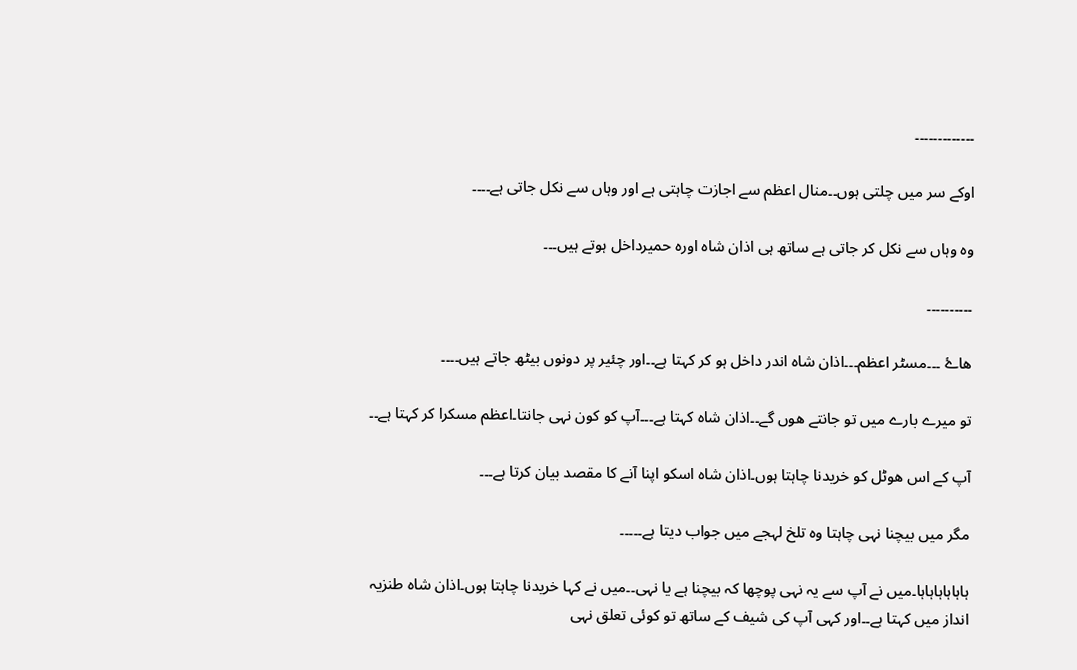۔۔۔۔۔۔۔۔۔۔۔۔۔

اوکے سر میں چلتی ہوں۔۔منال اعظم سے اجازت چاہتی ہے اور وہاں سے نکل جاتی ہے۔۔۔۔

وہ وہاں سے نکل کر جاتی ہے ساتھ ہی اذان شاہ اورہ حمیرداخل ہوتے ہیں۔۔۔

۔۔۔۔۔۔۔۔۔۔

ھاۓ ۔۔۔مسٹر اعظم۔۔۔اذان شاہ اندر داخل ہو کر کہتا ہے۔۔اور چئیر پر دونوں بیٹھ جاتے ہیں۔۔۔۔

تو میرے بارے میں تو جانتے ھوں گے۔۔اذان شاہ کہتا ہے۔۔۔آپ کو کون نہی جانتا۔اعظم مسکرا کر کہتا ہے۔۔

آپ کے اس ھوٹل کو خریدنا چاہتا ہوں۔اذان شاہ اسکو اپنا آنے کا مقصد بیان کرتا ہے۔۔۔

مگر میں بیچنا نہی چاہتا وہ تلخ لہجے میں جواب دیتا ہے۔۔۔۔۔

ہاہاہاہاہاہا۔میں نے آپ سے یہ نہی پوچھا کہ بیچنا ہے یا نہی۔۔میں نے کہا خریدنا چاہتا ہوں۔اذان شاہ طنزیہ انداز میں کہتا ہے۔۔اور کہی آپ کی شیف کے ساتھ تو کوئی تعلق نہی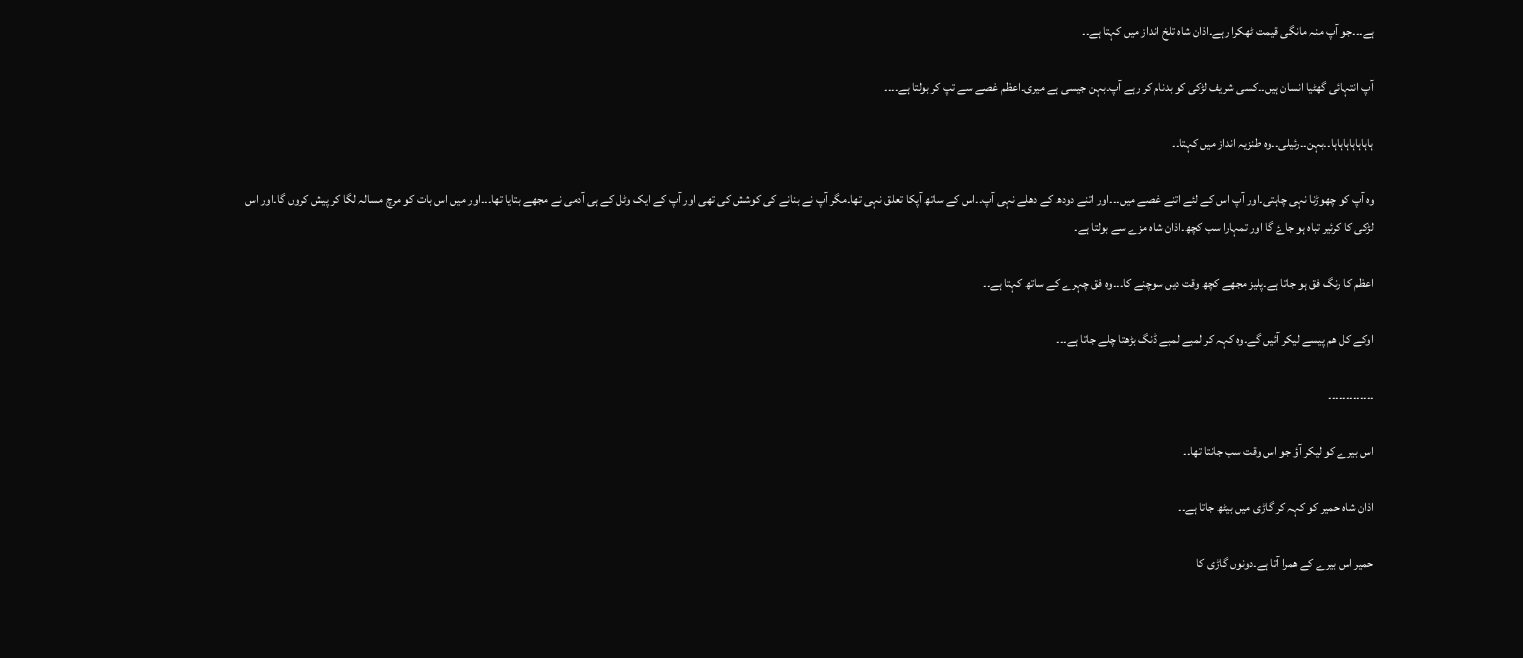ہے۔۔۔جو آپ منہ مانگی قیمت ٹھکرا رہے۔اذان شاہ تلخ انداز میں کہتا ہے۔۔

آپ انتہائی گھٹیا انسان ہیں۔۔کسی شریف لڑکی کو بدنام کر رہے آپ۔بہن جیسی ہے میری۔اعظم غصے سے تپ کر بولتا ہے۔۔۔۔

ہاہاہاہاہاہاہا۔۔بہن۔۔رئیلی۔۔وہ طنزیہ انداز میں کہتا۔۔

وہ آپ کو چھوڑنا نہی چاہتی۔اور آپ اس کے لئے اتنے غصے میں۔۔۔اور اتنے دودھ کے دھلے نہی آپ۔۔اس کے ساتھ آپکا تعلق نہی تھا۔مگر آپ نے بنانے کی کوشش کی تھی اور آپ کے ایک وٹل کے ہی آدمی نے مجھے بتایا تھا۔۔۔اور میں اس بات کو مرچ مسالہ لگا کر پیش کروں گا۔اور اس لڑکی کا کرئیر تباہ ہو جاۓ گا اور تمہارا سب کچھ۔اذان شاہ مزے سے بولتا ہے۔

اعظم کا رنگ فق ہو جاتا ہے۔پلیز مجھے کچھ وقت دیں سوچنے کا۔۔۔وہ فق چہرے کے ساتھ کہتا ہے۔۔

اوکے کل ھم پیسے لیکر آئیں گے۔وہ کہہ کر لمبے لمبے ڈنگ بڑھتا چلے جاتا ہے۔۔۔

۔۔۔۔۔۔۔۔۔۔۔۔۔

اس بیرے کو لیکر آؤ جو اس وقت سب جانتا تھا۔۔

اذان شاہ حمیر کو کہہ کر گاڑی میں بیٹھ جاتا ہے۔۔

حمیر اس بیرے کے ھمرا آتا ہے۔دونوں گاڑی کا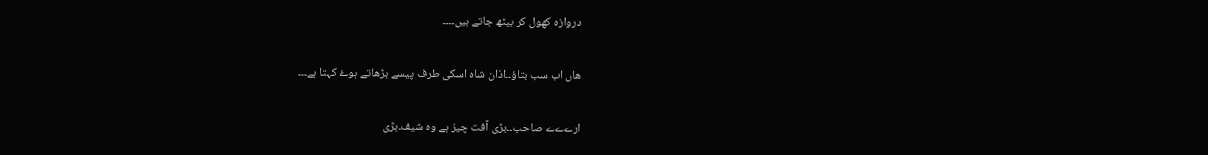دروازہ کھول کر بیٹھ جاتے ہیں۔۔۔۔

ھاں اب سب بتاؤ۔۔اذان شاہ اسکی طرف پیسے بڑھاتے ہوۓ کہتا ہے۔۔۔

ارےےے صاحب۔۔بڑی آفت چیز ہے وہ شیف۔بڑی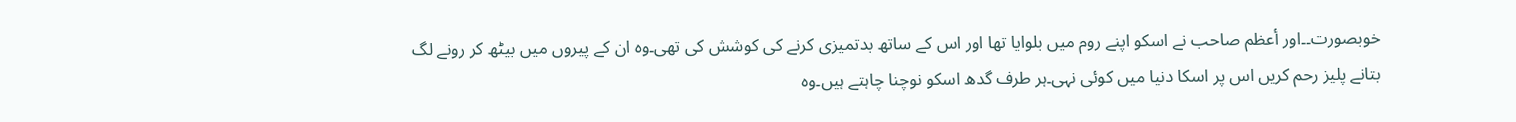خوبصورت۔۔اور أعظم صاحب نے اسکو اپنے روم میں بلوایا تھا اور اس کے ساتھ بدتمیزی کرنے کی کوشش کی تھی۔وہ ان کے پیروں میں بیٹھ کر رونے لگ بتانے پلیز رحم کریں اس پر اسکا دنیا میں کوئی نہی۔ہر طرف گدھ اسکو نوچنا چاہتے ہیں۔وہ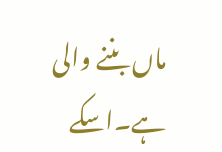ماں بننے والی ہے۔اسکے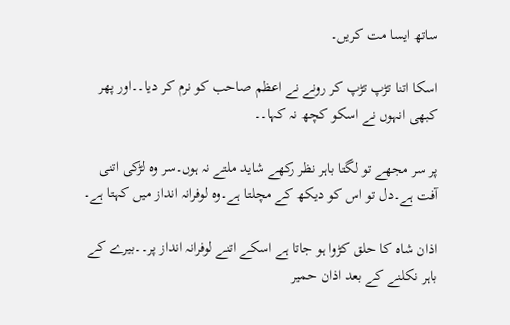ساتھ ایسا مت کریں۔

اسکا اتنا تڑپ تڑپ کر رونے نے اعظم صاحب کو نرم کر دیا۔۔اور پھر کبھی انہوں نے اسکو کچھ نہ کہا۔۔

پر سر مجھے تو لگتا باہر نظر رکھے شاید ملتے نہ ہوں۔سر وہ لڑکی اتنی آفت ہے۔دل تو اس کو دیکھ کے مچلتا ہے۔وہ لوفرانہ انداز میں کہتا ہے۔

اذان شاہ کا حلق کڑوا ہو جاتا ہے اسکے اتنے لوفرانہ انداز پر۔۔بیرے کے باہر نکلنے کے بعد اذان حمیر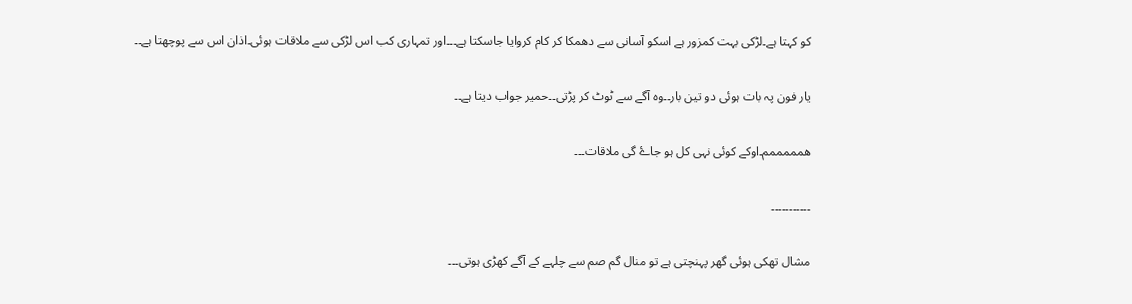کو کہتا ہے۔لڑکی بہت کمزور ہے اسکو آسانی سے دھمکا کر کام کروایا جاسکتا ہے۔۔۔اور تمہاری کب اس لڑکی سے ملاقات ہوئی۔اذان اس سے پوچھتا ہے۔۔

یار فون پہ بات ہوئی دو تین بار۔۔وہ آگے سے ٹوٹ کر پڑتی۔۔حمیر جواب دیتا ہے۔۔

ھمممممم۔اوکے کوئی نہی کل ہو جاۓ گی ملاقات۔۔۔

۔۔۔۔۔۔۔۔۔۔۔

مشال تھکی ہوئی گھر پہنچتی ہے تو منال گم صم سے چلہے کے آگے کھڑی ہوتی۔۔۔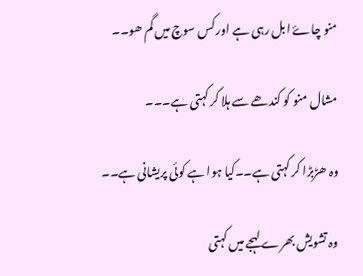منو چاۓ ابل رہی ہے اور کس سوچ میں گم ھو۔۔

مشال منو کو کندھے سے ہلا کر کہتی ہے۔۔۔

وہ ھڑبڑا کر کہتی ہے۔۔کیا ہوا ہے کوئی پریشانی ہے۔۔

وہ تشویش بھرے لہجے میں کہتی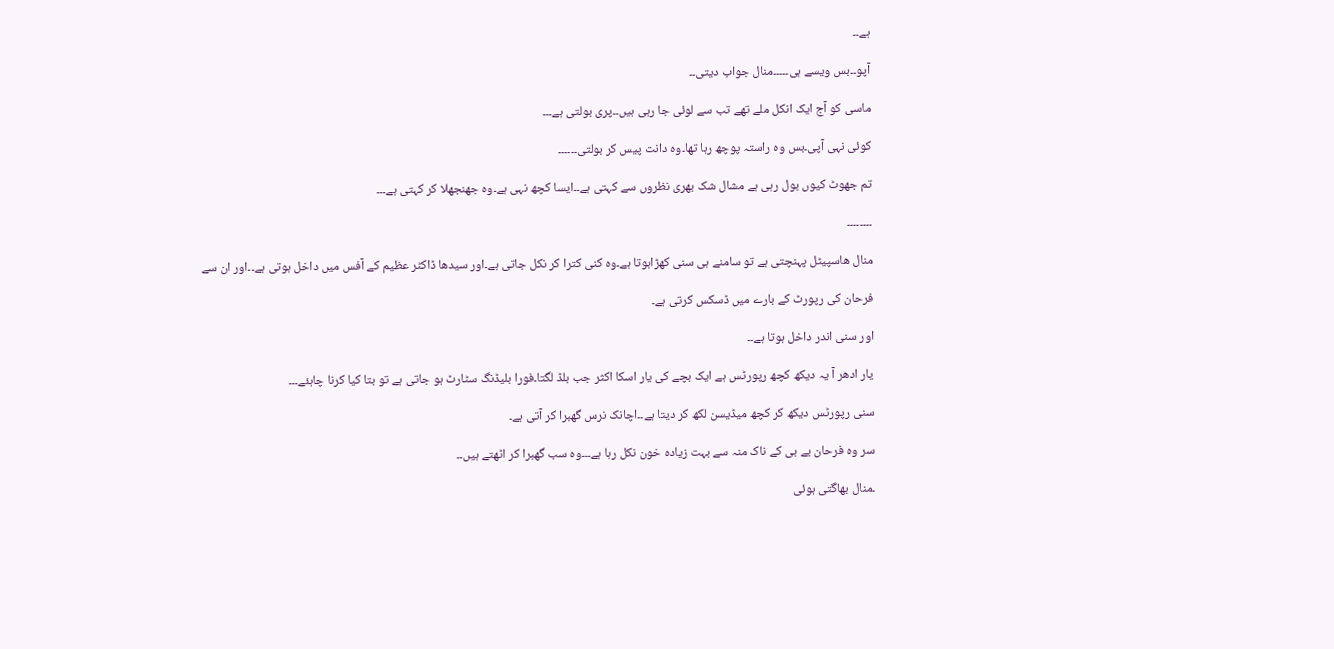ہے۔۔

آپو۔۔بس ویسے ہی۔۔۔۔۔منال جواب دیتی۔۔

ماسی کو آج ایک انکل ملے تھے تب سے لوئی جا رہی ہیں۔۔پری بولتی ہے۔۔۔

کوئی نہی آپی۔بس وہ راستہ پوچھ رہا تھا۔وہ دانت پیس کر بولتی۔۔۔۔۔۔

تم جھوٹ کیوں بول رہی ہے مشال شک بھری نظروں سے کہتی ہے۔۔ایسا کچھ نہی ہے۔وہ جھنجھلا کر کہتی ہے۔۔۔

۔۔۔۔۔۔۔۔

منال ھاسپیٹل پہنچتی ہے تو سامنے ہی سنی کھڑاہوتا ہے۔وہ کنی کترا کر نکل جاتی ہے۔اور سیدھا ڈاکٹر عظیم کے آفس میں داخل ہوتی ہے۔۔اور ان سے

فرحان کی رپورٹ کے بارے میں ڈسکس کرتی ہے۔

اور سنی اندر داخل ہوتا ہے۔۔

یار ادھر آ یہ دیکھ کچھ رپورٹس ہے ایک بچے کی یار اسکا اکثر جب بلڈ لگتا۔فورا بلیڈنگ سٹارٹ ہو جاتی ہے تو بتا کیا کرنا چاہئے۔۔۔

سنی رپورٹس دیکھ کر کچھ میڈیسن لکھ کر دیتا ہے۔۔اچانک نرس گھبرا کر آتی ہے۔

سر وہ فرحان بے بی کے ناک منہ سے بہت زیادہ خون نکل رہا ہے۔۔۔وہ سب گھبرا کر اٹھتے ہیں۔۔

۔منال بھاگتی ہوئی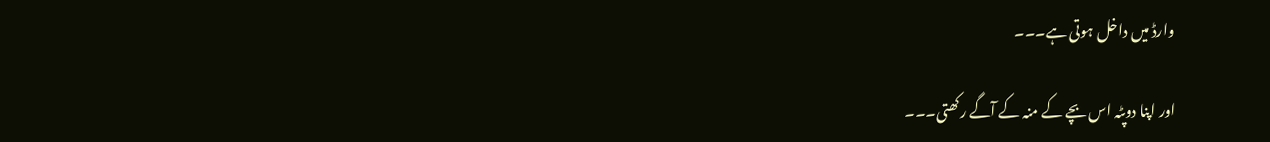وارڈ میں داخل ہوتی ہے۔۔۔

اور اپنا دوپٹہ اس بچے کے منہ کے آگے رکھتی۔۔۔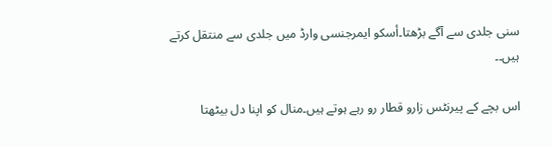سنی جلدی سے آگے بڑھتا۔أسکو ایمرجنسی وارڈ میں جلدی سے منتقل کرتے ہیں۔۔

اس بچے کے پیرنٹس زارو قطار رو رہے ہوتے ہیں۔منال کو اپنا دل بیٹھتا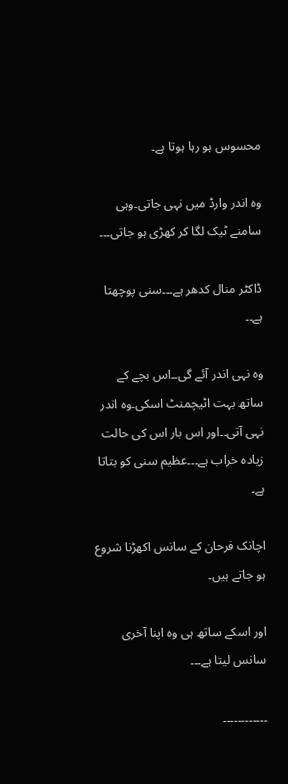محسوس ہو رہا ہوتا ہے۔

وہ اندر وارڈ میں نہی جاتی۔وہی سامنے ٹیک لگا کر کھڑی ہو جاتی۔۔۔

ڈاکٹر منال کدھر ہے۔۔۔سنی پوچھتا ہے۔۔

وہ نہی اندر آئے گی۔۔اس بچے کے ساتھ بہت اٹیچمنٹ اسکی۔وہ اندر نہی آتی۔۔اور اس بار اس کی حالت زیادہ خراب ہے۔۔۔عظیم سنی کو بتاتا ہے۔

اچانک فرحان کے سانس اکھڑنا شروع ہو جاتے ہیں۔

اور اسکے ساتھ ہی وہ اپنا آخری سانس لیتا ہے۔۔۔

۔۔۔۔۔۔۔۔۔۔۔۔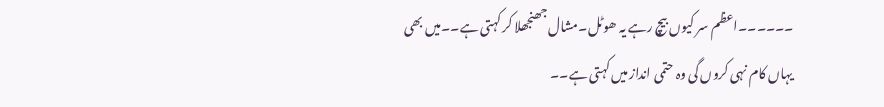۔۔۔۔۔۔اعظم سر کیوں بیچ رہے یہ ھوٹل۔مشال جھنجھلا کر کہتی ہے۔۔میں بھی یہاں کام نہی کروں گی وہ حتمی انداز میں کہتی ہے۔۔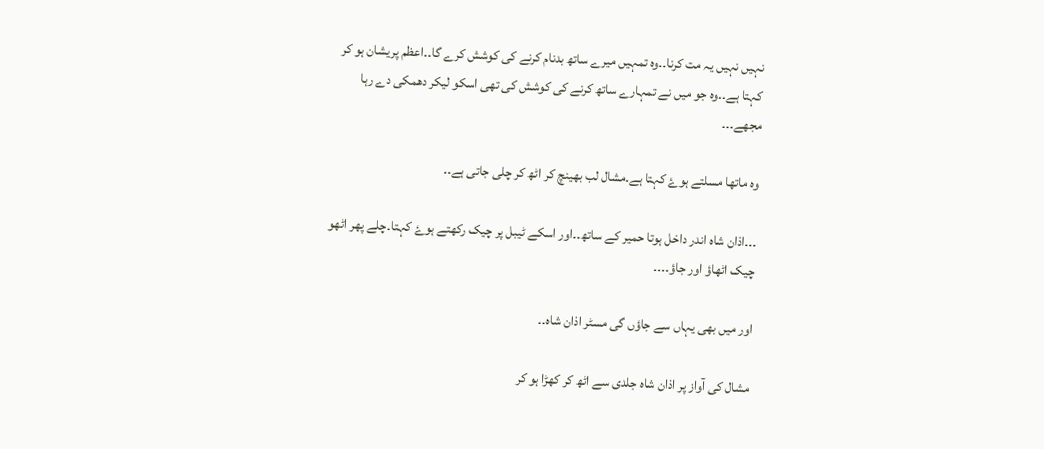نہیں نہیں یہ مت کرنا۔۔وہ تمہیں میرے ساتھ بدنام کرنے کی کوشش کرے گا۔۔اعظم پریشان ہو کر کہتا ہے۔۔وہ جو میں نے تمہارے ساتھ کرنے کی کوشش کی تھی اسکو لیکر دھمکی دے رہا مجھے۔۔۔

وہ ماتھا مسلتے ہوۓ کہتا ہے۔مشال لب بھینچ کر اٹھ کر چلی جاتی ہے۔۔

۔۔۔اذان شاہ اندر داخل ہوتا حمیر کے ساتھ۔۔اور اسکے ٹیبل پر چیک رکھتے ہوۓ کہتا۔چلے پھر اٹھو چیک اٹھاؤ اور جاؤ۔۔۔۔

اور میں بھی یہاں سے جاؤں گی مسٹر اذان شاہ۔۔

مشال کی آواز پر اذان شاہ جلدی سے اٹھ کر کھڑا ہو کر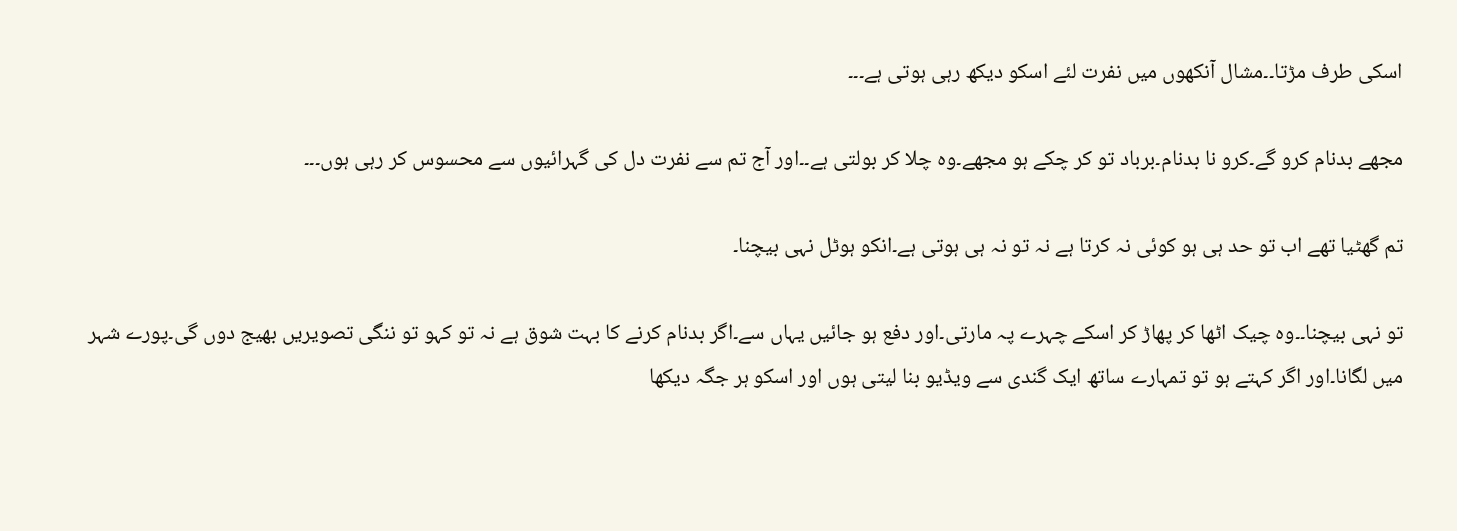اسکی طرف مڑتا۔۔مشال آنکھوں میں نفرت لئے اسکو دیکھ رہی ہوتی ہے۔۔۔

مجھے بدنام کرو گے۔کرو نا بدنام۔برباد تو کر چکے ہو مجھے۔وہ چلا کر بولتی ہے۔۔اور آج تم سے نفرت دل کی گہرائیوں سے محسوس کر رہی ہوں۔۔۔

تم گھٹیا تھے اب تو حد ہی ہو کوئی نہ کرتا ہے نہ تو نہ ہی ہوتی ہے۔انکو ہوٹل نہی بیچنا۔

تو نہی بیچنا۔۔وہ چیک اٹھا کر پھاڑ کر اسکے چہرے پہ مارتی۔اور دفع ہو جائیں یہاں سے۔اگر بدنام کرنے کا بہت شوق ہے نہ تو کہو تو ننگی تصویریں بھیج دوں گی۔پورے شہر میں لگانا۔اور اگر کہتے ہو تو تمہارے ساتھ ایک گندی سے ویڈیو بنا لیتی ہوں اور اسکو ہر جگہ دیکھا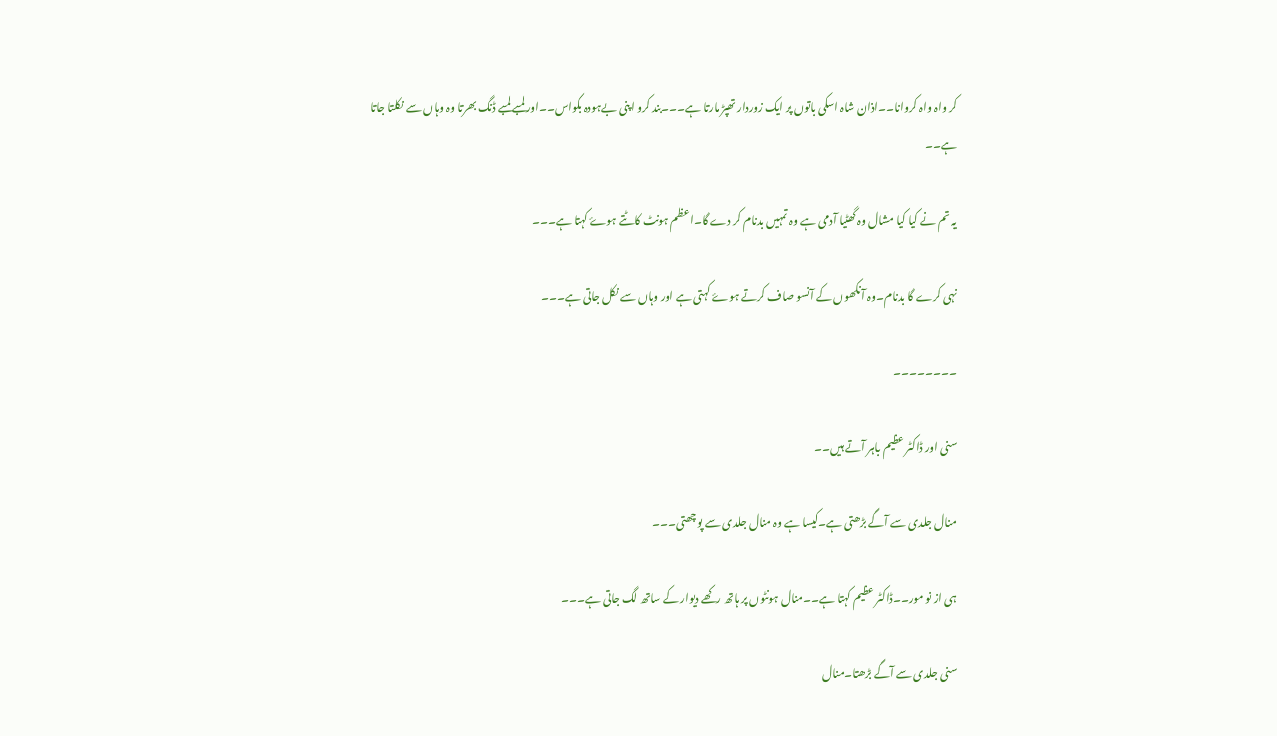کر واہ واہ کروانا۔۔اذان شاہ اسکی باتوں پر ایک زوردار تھپڑ مارتا ہے۔۔۔بند کرو اپنی بےہودہ بکواس۔۔اور لمبے لمبے ڈنگ بھرتا وہ وہاں سے نکلتا جاتا ہے۔۔

یہ تم نے کیا کیا مشال وہ گھٹیا آدمی ہے وہ تمہیں بدنام کر دے گا۔اعظم ہونٹ کاٹتے ہوۓ کہتا ہے۔۔۔

نہی کرے گا بدنام۔وہ آنکھوں کے آنسو صاف کرتے ہوۓ کہتی ہے اور وہاں سے نکل جاتی ہے۔۔۔

۔۔۔۔۔۔۔۔

سنی اور ڈاکٹر عظیم باہر آتے ہیں۔۔

منال جلدی سے آگے بڑھتی ہے۔کیسا ہے وہ منال جلدی سے پوچھتی۔۔۔

ہی از نو مور۔۔ڈاکٹر عظیم کہتا ہے۔۔منال ہونٹوں پر ہاتھ رکھے دیوار کے ساتھ لگ جاتی ہے۔۔۔

سنی جلدی سے آگے بڑھتا۔منال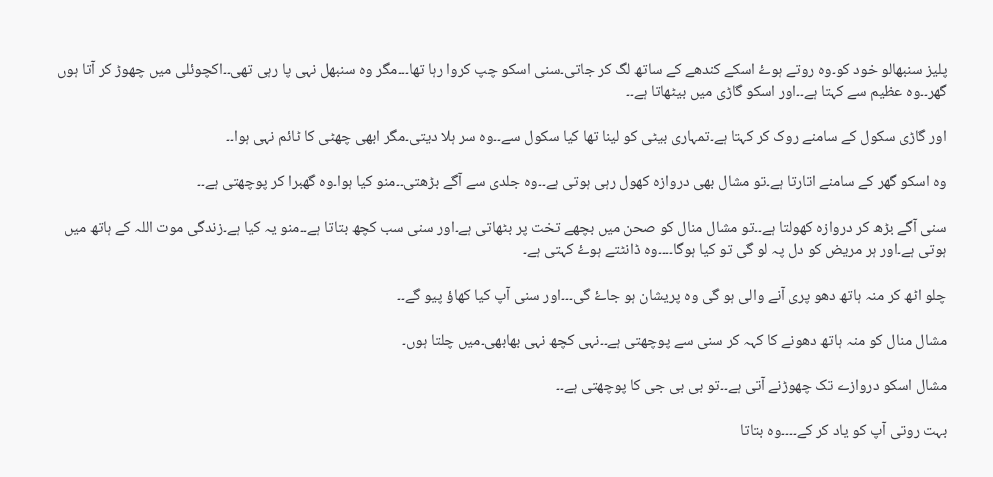پلیز سنبھالو خود کو۔وہ روتے ہوۓ اسکے کندھے کے ساتھ لگ کر جاتی۔سنی اسکو چپ کروا رہا تھا۔۔۔مگر وہ سنبھل نہی پا رہی تھی۔۔اکچوئلی میں چھوڑ کر آتا ہوں گھر۔۔وہ عظیم سے کہتا ہے۔۔اور اسکو گاڑی میں بیٹھاتا ہے۔۔

اور گاڑی سکول کے سامنے روک کر کہتا ہے۔تمہاری بیٹی کو لینا تھا کیا سکول سے۔۔وہ سر ہلا دیتی۔مگر ابھی چھٹی کا ٹائم نہی ہوا۔۔

وہ اسکو گھر کے سامنے اتارتا ہے۔تو مشال بھی دروازہ کھول رہی ہوتی ہے۔۔وہ جلدی سے آگے بڑھتی۔۔منو کیا ہوا۔وہ گھبرا کر پوچھتی ہے۔۔

سنی آگے بڑھ کر دروازہ کھولتا ہے۔۔تو مشال منال کو صحن میں بچھے تخت پر بٹھاتی ہے۔اور سنی سب کچھ بتاتا ہے۔۔منو یہ کیا ہے۔زندگی موت اللہ کے ہاتھ میں ہوتی ہے۔اور ہر مریض کو دل پہ لو گی تو کیا ہوگا۔۔۔۔وہ ڈانٹتے ہوۓ کہتی ہے۔

چلو اٹھ کر منہ ہاتھ دھو پری آنے والی ہو گی وہ پریشان ہو جاۓ گی۔۔۔اور سنی آپ کیا کھاؤ پیو گے۔۔

مشال منال کو منہ ہاتھ دھونے کا کہہ کر سنی سے پوچھتی ہے۔۔نہی کچھ نہی بھابھی۔میں چلتا ہوں۔

مشال اسکو دروازے تک چھوڑنے آتی ہے۔۔تو بی بی جی کا پوچھتی ہے۔۔

بہت روتی آپ کو یاد کر کے۔۔۔۔وہ بتاتا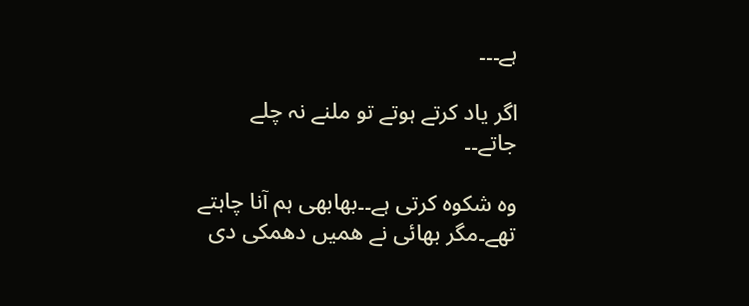ہے۔۔۔

اگر یاد کرتے ہوتے تو ملنے نہ چلے جاتے۔۔

وہ شکوہ کرتی ہے۔۔بھابھی ہم آنا چاہتے تھے۔مگر بھائی نے ھمیں دھمکی دی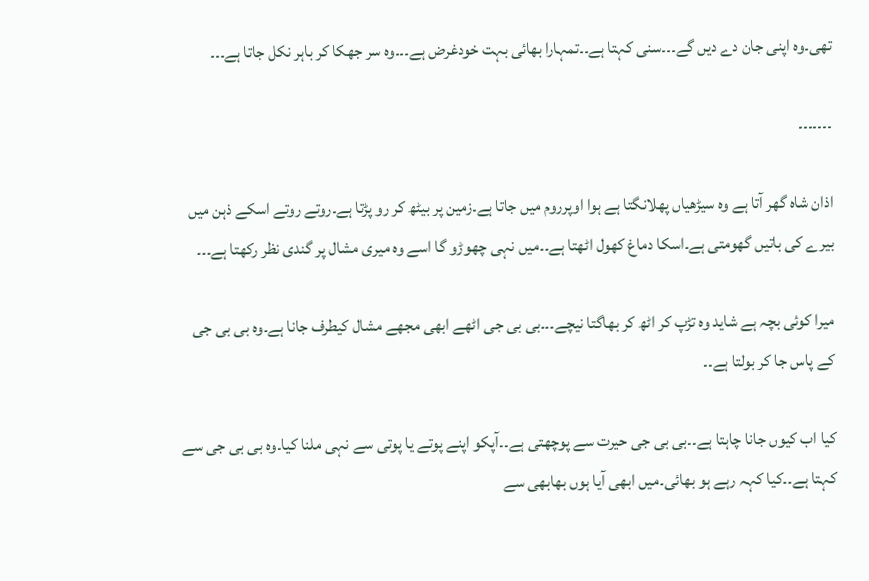تھی۔وہ اپنی جان دے دیں گے۔۔۔سنی کہتا ہے۔۔تمہارا بھائی بہت خودغرض ہے۔۔۔وہ سر جھکا کر باہر نکل جاتا ہے۔۔۔

۔۔۔۔۔۔۔

اذان شاہ گھر آتا ہے وہ سیڑھیاں پھلانگتا ہے ہوا اوپرروم میں جاتا ہے۔زمین پر بیٹھ کر رو پڑتا ہے۔روتے روتے اسکے ذہن میں بیرے کی باتیں گھومتی ہے۔اسکا دماغ کھول اٹھتا ہے۔۔میں نہی چھوڑو گا اسے وہ میری مشال پر گندی نظر رکھتا ہے۔۔۔

میرا کوئی بچہ ہے شاید وہ تڑپ کر اٹھ کر بھاگتا نیچے۔۔۔بی بی جی اٹھے ابھی مجھے مشال کیطرف جانا ہے۔وہ بی بی جی کے پاس جا کر بولتا ہے۔۔

کیا اب کیوں جانا چاہتا ہے۔۔بی بی جی حیرت سے پوچھتی ہے۔۔آپکو اپنے پوتے یا پوتی سے نہی ملنا کیا۔وہ بی بی جی سے کہتا ہے۔۔کیا کہہ رہے ہو بھائی۔میں ابھی آیا ہوں بھابھی سے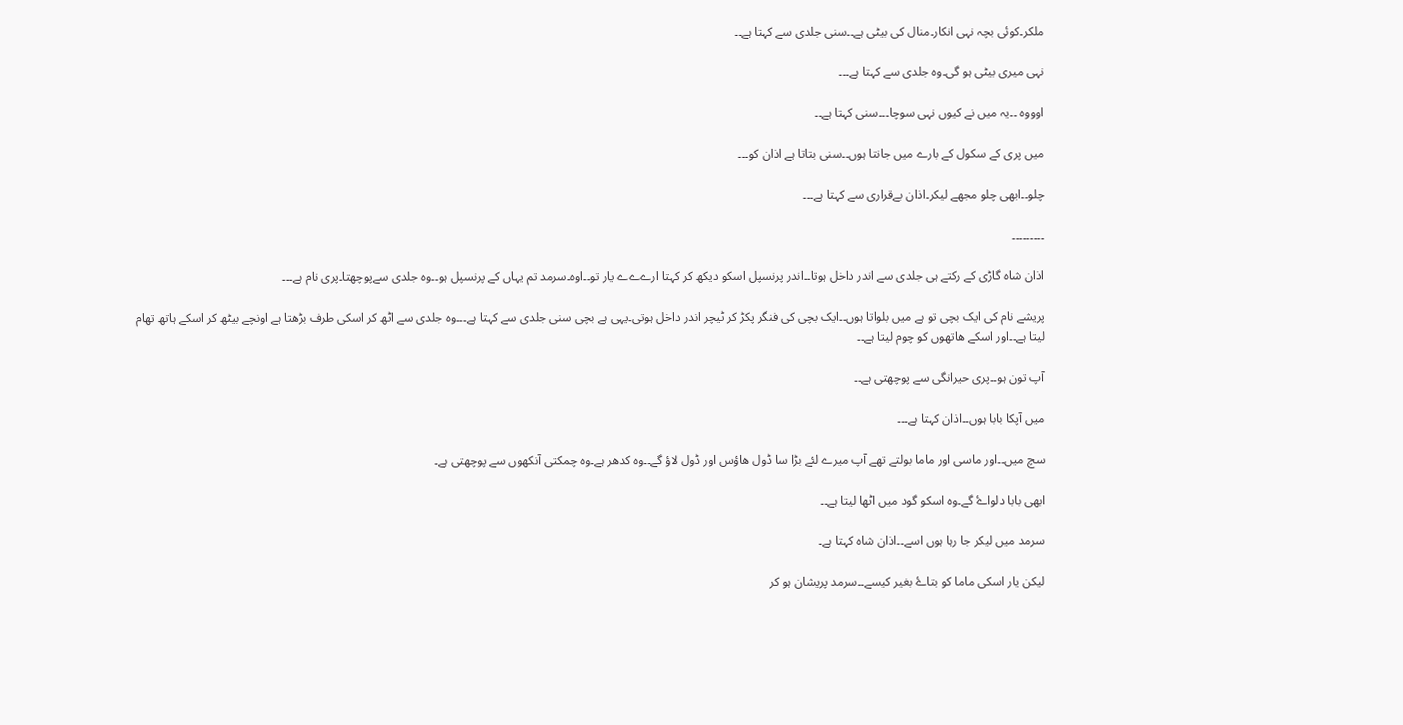ملکر۔کوئی بچہ نہی انکار۔منال کی بیٹی ہے۔۔سنی جلدی سے کہتا ہے۔۔

نہی میری بیٹی ہو گی۔وہ جلدی سے کہتا ہے۔۔۔

اوووہ ۔۔یہ میں نے کیوں نہی سوچا۔۔۔سنی کہتا ہے۔۔

میں پری کے سکول کے بارے میں جانتا ہوں۔۔سنی بتاتا ہے اذان کو۔۔۔

چلو۔۔ابھی چلو مجھے لیکر۔اذان بےقراری سے کہتا ہے۔۔۔

۔۔۔۔۔۔۔۔۔

اذان شاہ گاڑی کے رکتے ہی جلدی سے اندر داخل ہوتا۔۔اندر پرنسپل اسکو دیکھ کر کہتا ارےےے یار تو۔۔اوہ۔سرمد تم یہاں کے پرنسپل ہو۔۔وہ جلدی سےپوچھتا۔پری نام ہے۔۔۔

پریشے نام کی ایک بچی تو ہے میں بلواتا ہوں۔۔ایک بچی کی فنگر پکڑ کر ٹیچر اندر داخل ہوتی۔یہی ہے بچی سنی جلدی سے کہتا ہے۔۔۔وہ جلدی سے اٹھ کر اسکی طرف بڑھتا ہے اونچے بیٹھ کر اسکے ہاتھ تھام لیتا ہے۔۔اور اسکے ھاتھوں کو چوم لیتا ہے۔۔

آپ تون ہو۔۔پری حیرانگی سے پوچھتی ہے۔۔

میں آپکا بابا ہوں۔۔اذان کہتا ہے۔۔۔

سچ میں۔۔اور ماسی اور ماما بولتے تھے آپ میرے لئے بڑا سا ڈول ھاؤس اور ڈول لاؤ گے۔۔وہ کدھر ہے۔وہ چمکتی آنکھوں سے پوچھتی ہے۔

ابھی بابا دلواۓ گے۔وہ اسکو گود میں اٹھا لیتا ہے۔۔

سرمد میں لیکر جا رہا ہوں اسے۔۔اذان شاہ کہتا ہے۔

لیکن یار اسکی ماما کو بتاۓ بغیر کیسے۔۔سرمد پریشان ہو کر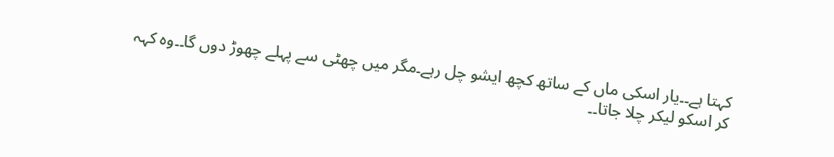کہتا ہے۔۔یار اسکی ماں کے ساتھ کچھ ایشو چل رہے۔مگر میں چھٹی سے پہلے چھوڑ دوں گا۔۔وہ کہہ کر اسکو لیکر چلا جاتا۔۔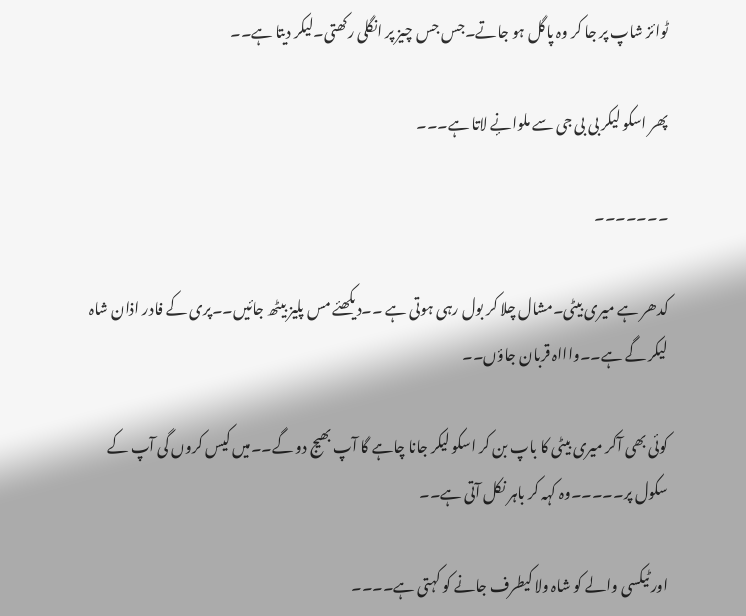ٹوائز شاپ پر جا کر وہ پاگل ہو جاتے۔جس جس چیز پر انگلی رکھتی۔لیکر دیتا ہے۔۔

پھر اسکو لیکر بی بی جی سے ملوانٕے لاتا ہے۔۔۔

۔۔۔۔۔۔۔

کدھر ہے میری بیٹی۔مشال چلا کر بول رہی ہوتی ہے ۔۔دیکھئے مس پلیز بیٹھ جائیں۔۔پری کے فادر اذان شاہ لیکر گے ہے۔۔واااہ قربان جاؤں۔۔

کوئی بھی آکر میری بیٹی کا باپ بن کر اسکو لیکر جانا چاہے گا آپ بھیج دو گے۔۔میں کیس کروں گی آپ کے سکول پر۔۔۔۔۔وہ کہہ کر باہر نکل آتی ہے۔۔

اور ٹیکسی والے کو شاہ ولا کیطرف جانے کو کہتی ہے۔۔۔۔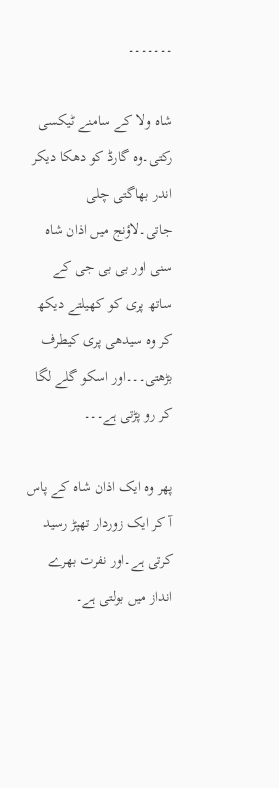۔۔۔۔۔۔۔

شاہ ولا کے سامنے ٹیکسی رکتی۔وہ گارڈ کو دھکا دیکر اندر بھاگتی چلی جاتی۔لاؤنج میں اذان شاہ سنی اور بی بی جی کے ساتھ پری کو کھیلتے دیکھ کر وہ سیدھی پری کیطرف بڑھتی۔۔۔اور اسکو گلے لگا کر رو پڑتی ہے۔۔۔

پھر وہ ایک اذان شاہ کے پاس آ کر ایک زوردار تھپڑ رسید کرتی ہے۔اور نفرت بھرے انداز میں بولتی ہے۔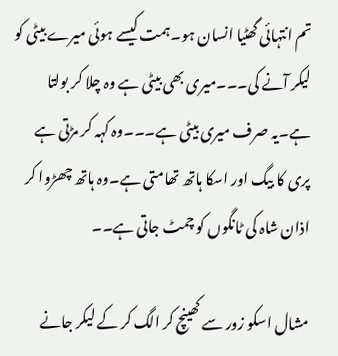تم انتہائی گھٹیا انسان ہو۔ہمت کیسے ہوئی میرے بیٹی کو لیکر آنے کی۔۔۔میری بھی بیٹی ہے وہ چلا کر بولتا ہے۔یہ صرف میری بیٹی ہے۔۔۔وہ کہہ کر مڑتی ہے پری کا بیگ اور اسکا ہاتھ تھامتی ہے۔وہ ہاتھ چھڑوا کر اذان شاہ کی ٹانگوں کو چمٹ جاتی ہے۔۔

مشال اسکو زور سے کھینچ کر الگ کر کے لیکر جانے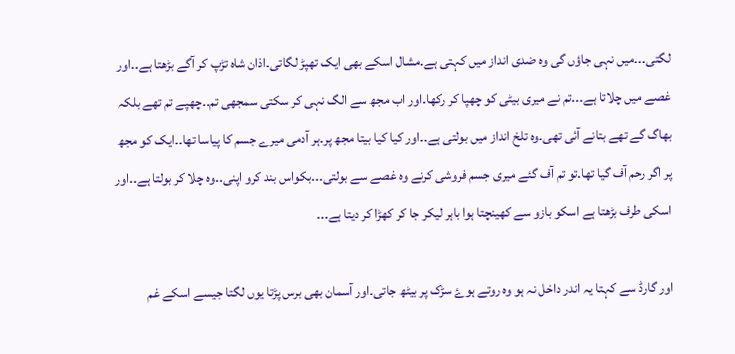لگتی۔۔۔میں نہی جاؤں گی وہ ضدی انداز میں کہتی ہے۔مشال اسکے بھی ایک تھپڑ لگاتی۔اذان شاہ تڑپ کر آگے بڑھتا ہے۔۔اور غصے میں چلاتا ہے۔۔۔تم نے میری بیٹی کو چھپا کر رکھا۔اور اب مجھ سے الگ نہی کر سکتی سمجھی تم۔۔چھپے تم تھے بلکہ بھاگ گے تھے بتانے آئی تھی۔وہ تلخ انداز میں بولتی ہے۔۔اور کیا کیا بیتا مجھ پر۔ہر آدمی میرے جسم کا پیاسا تھا۔۔ایک کو مجھ پر اگر رحم آف گیا تھا۔تو تم آف گئے میری جسم فروشی کرنے وہ غصے سے بولتی۔۔۔بکواس بند کرو اپنی۔۔وہ چلا کر بولتا ہے۔۔اور اسکی طرف بڑھتا ہے اسکو بازو سے کھینچتا ہوا باہر لیکر جا کر کھڑا کر دیتا ہے۔۔۔

اور گارڈ سے کہتا یہ اندر داخل نہ ہو وہ روتے ہوۓ سڑک پر بیٹھ جاتی۔اور آسمان بھی برس پڑتا یوں لگتا جیسے اسکے غم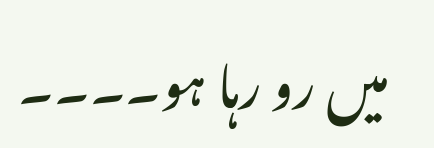میں رو رہا ہو۔۔۔۔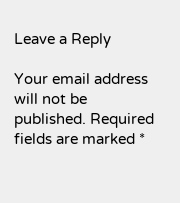Leave a Reply

Your email address will not be published. Required fields are marked *